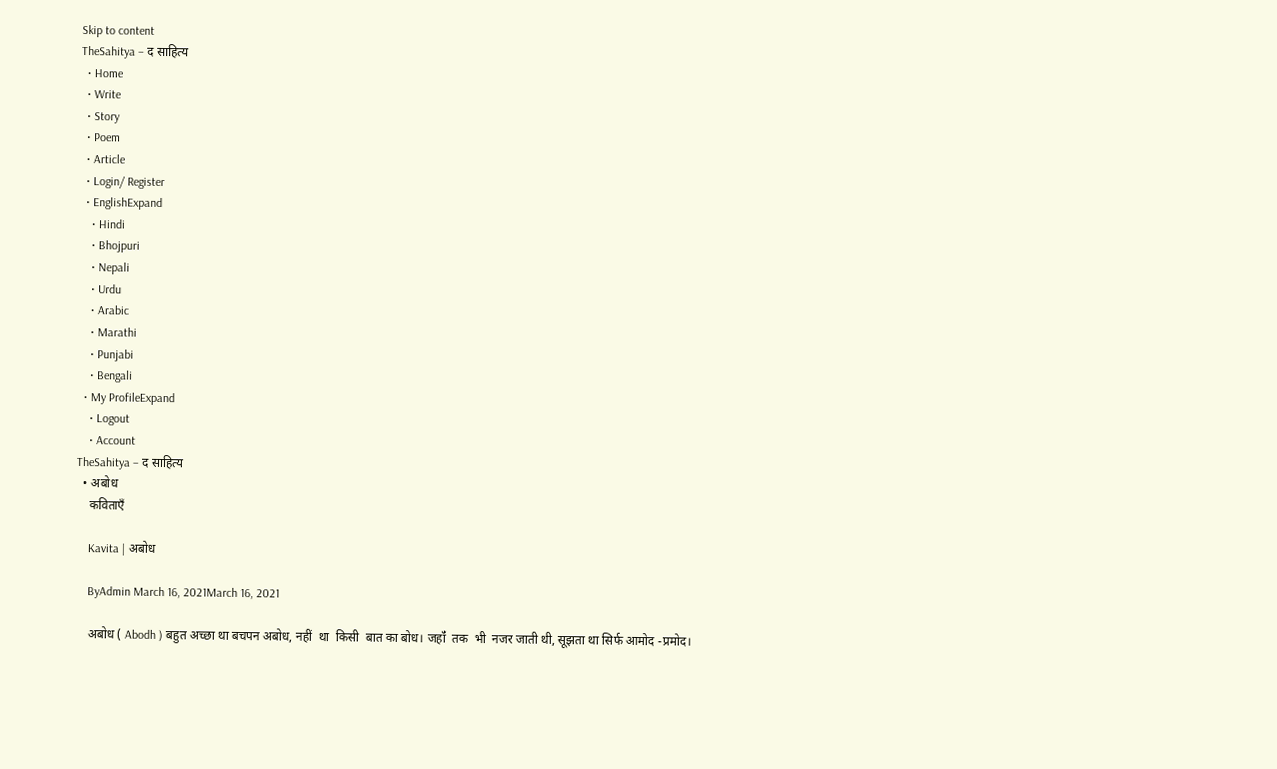Skip to content
TheSahitya – द साहित्य
  • Home
  • Write
  • Story
  • Poem
  • Article
  • Login/ Register
  • EnglishExpand
    • Hindi
    • Bhojpuri
    • Nepali
    • Urdu
    • Arabic
    • Marathi
    • Punjabi
    • Bengali
  • My ProfileExpand
    • Logout
    • Account
TheSahitya – द साहित्य
  • अबोध
    कविताएँ

    Kavita | अबोध

    ByAdmin March 16, 2021March 16, 2021

    अबोध ( Abodh ) बहुत अच्छा था बचपन अबोध, नहीं  था  किसी  बात का बोध। जहॉ॑  तक  भी  नजर जाती थी, सूझता था सिर्फ आमोद -प्रमोद।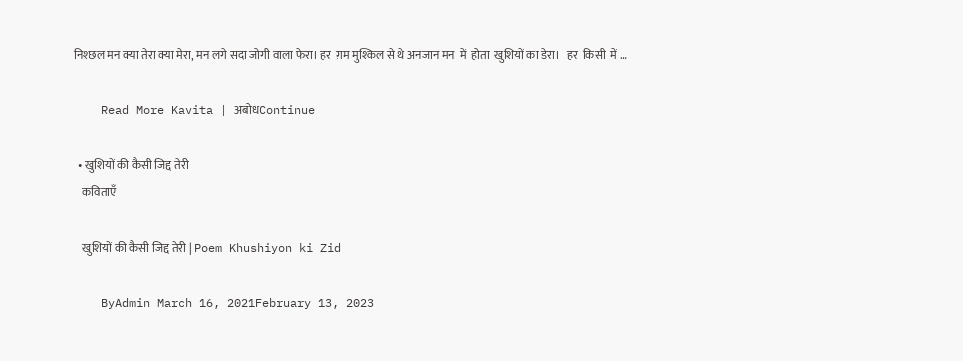निश्छल मन क्या तेरा क्या मेरा, मन लगे सदा जोगी वाला फेरा। हर  ग़म मुश्किल से थे अनजान मन  में  होता  खुशियों का डेरा।   हर  किसी  में …

    Read More Kavita | अबोधContinue

  • खुशियों की कैसी जिद्द तेरी
    कविताएँ

    खुशियों की कैसी जिद्द तेरी | Poem Khushiyon ki Zid

    ByAdmin March 16, 2021February 13, 2023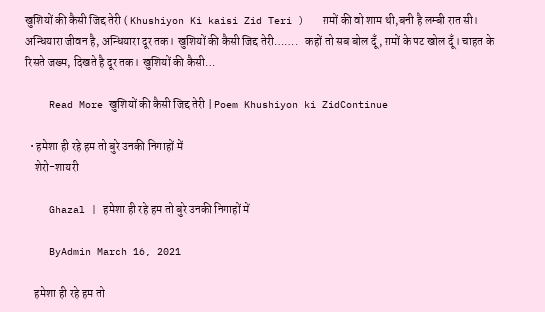खुशियों की कैसी जिद्द तेरी ( Khushiyon Ki kaisi Zid Teri )   ग़मों की वो शाम थी,बनी है लम्बी रात सी। अन्धियारा जीवन है, अन्धियारा दूर तक। खुशियों की कैसी जिद्द तेरी…….   कहों तो सब बोल दूँ, ग़मों के पट खोल दूँ। चाहत के रिसते जख्म, दिखते है दूर तक। खुशियों की कैसी…

    Read More खुशियों की कैसी जिद्द तेरी | Poem Khushiyon ki ZidContinue

  • हमेशा ही रहे हम तो बुरे उनकी निगाहों में
    शेरो-शायरी

    Ghazal | हमेशा ही रहे हम तो बुरे उनकी निगाहों में

    ByAdmin March 16, 2021

    हमेशा ही रहे हम तो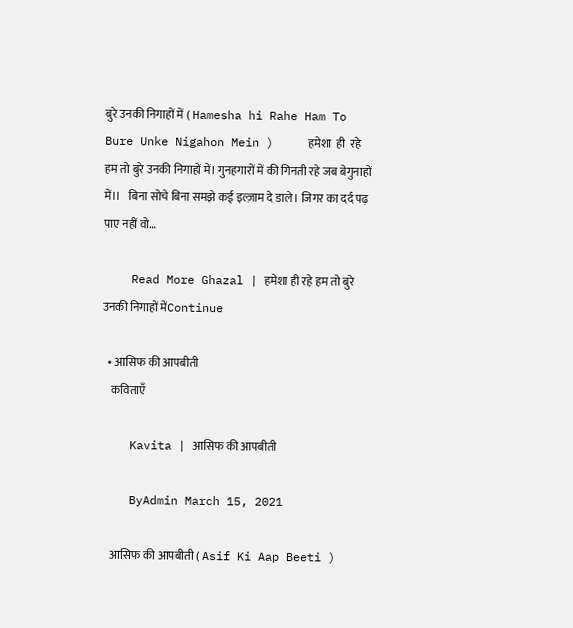बुरे उनकी निगाहों में ( Hamesha hi Rahe Ham To Bure Unke Nigahon Mein )     हमेशा  ही  रहे  हम तो बुरे उनकी निगाहों में। गुनहगारों में की गिनती रहे जब बेगुनाहों में।।   बिना सोचे बिना समझे कई इल्ज़ाम दे डाले। जिगर का दर्द पढ़ पाए नहीं वो…

    Read More Ghazal | हमेशा ही रहे हम तो बुरे उनकी निगाहों मेंContinue

  • आसिफ की आपबीती
    कविताएँ

    Kavita | आसिफ की आपबीती

    ByAdmin March 15, 2021

    आसिफ की आपबीती ( Asif Ki Aap Beeti )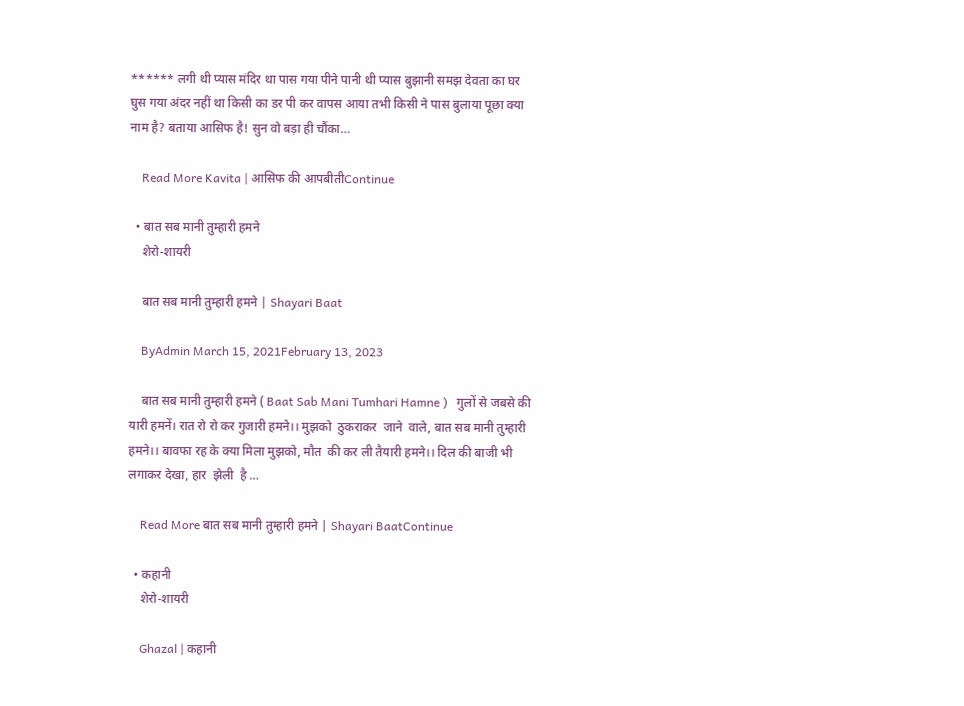****** लगी थी प्यास मंदिर था पास गया पीने पानी थी प्यास बुझानी समझ देवता का घर घुस गया अंदर नहीं था किसी का डर पी कर वापस आया तभी किसी ने पास बुलाया पूछा क्या नाम है? बताया आसिफ है! सुन वो बड़ा ही चौंका…

    Read More Kavita | आसिफ की आपबीतीContinue

  • बात सब मानी तुम्हारी हमने
    शेरो-शायरी

    बात सब मानी तुम्हारी हमने | Shayari Baat

    ByAdmin March 15, 2021February 13, 2023

    बात सब मानी तुम्हारी हमने ( Baat Sab Mani Tumhari Hamne )   गुलों से जबसे की यारी हमनें। रात रो रो कर गुजारी हमने।। मुझको  ठुकराकर  जाने  वाले, बात सब मानी तुम्हारी हमने।। बावफा रह के क्या मिला मुझको, मौत  की कर ली तैयारी हमने।। दिल की बाजी भी लगाकर देखा, हार  झेली  है …

    Read More बात सब मानी तुम्हारी हमने | Shayari BaatContinue

  • कहानी
    शेरो-शायरी

    Ghazal | कहानी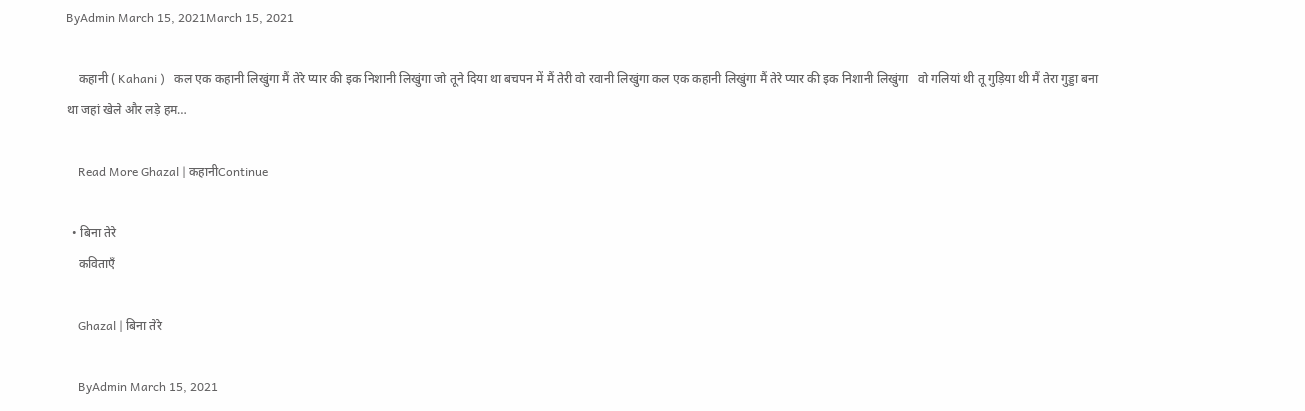ByAdmin March 15, 2021March 15, 2021

    कहानी ( Kahani )   कल एक कहानी लिखुंगा मैं तेरे प्यार की इक निशानी लिखुंगा जो तूने दिया था बचपन में मैं तेरी वो रवानी लिखुंगा कल एक कहानी लिखुंगा मैं तेरे प्यार की इक निशानी लिखुंगा   वो गलियां थी तू गुड़िया थी मैं तेरा गुड्डा बना था जहां खेले और लड़े हम…

    Read More Ghazal | कहानीContinue

  • बिना तेरे
    कविताएँ

    Ghazal | बिना तेरे

    ByAdmin March 15, 2021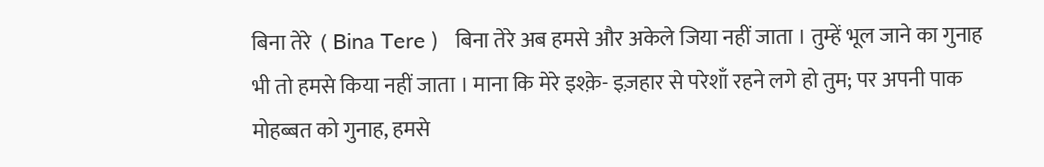बिना तेरे  ( Bina Tere )   बिना तेरे अब हमसे और अकेले जिया नहीं जाता । तुम्हें भूल जाने का गुनाह भी तो हमसे किया नहीं जाता । माना कि मेरे इश्क़े- इज़हार से परेशाँ रहने लगे हो तुम; पर अपनी पाक मोहब्बत को गुनाह, हमसे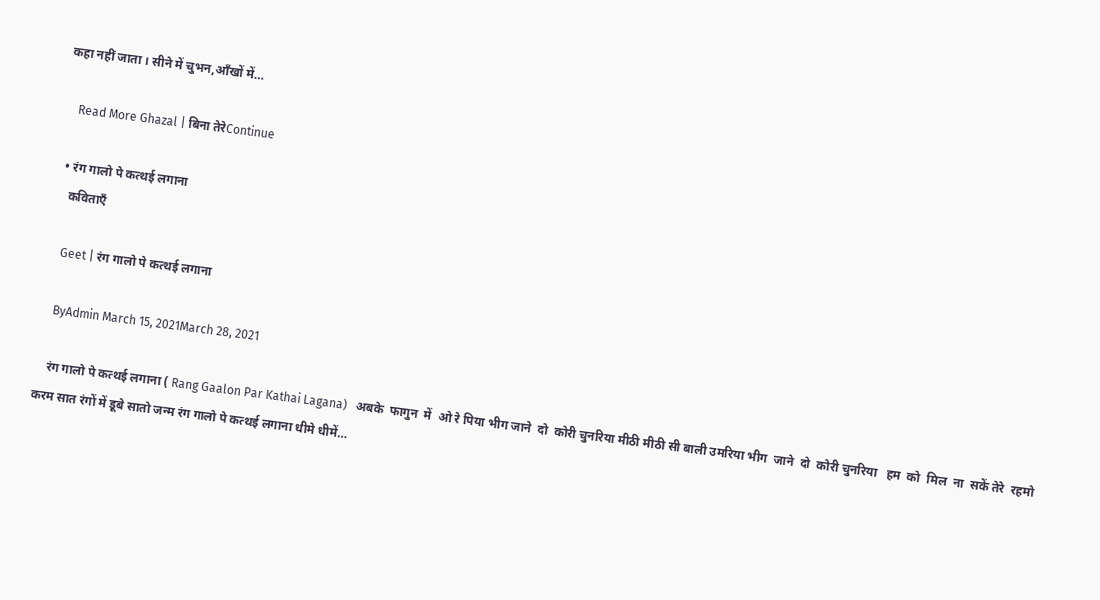कहा नहीं जाता । सीने में चुभन,आँखों में…

    Read More Ghazal | बिना तेरेContinue

  • रंग गालो पे कत्थई लगाना
    कविताएँ

    Geet | रंग गालो पे कत्थई लगाना

    ByAdmin March 15, 2021March 28, 2021

    रंग गालो पे कत्थई लगाना ( Rang Gaalon Par Kathai Lagana)   अबके  फागुन  में  ओ रे पिया भीग जाने  दो  कोरी चुनरिया मीठी मीठी सी बाली उमरिया भीग  जाने  दो  कोरी चुनरिया   हम  को  मिल  ना  सकें तेरे  रहमो  करम सात रंगों में डूबे सातो जन्म रंग गालो पे कत्थई लगाना धीमे धीमें…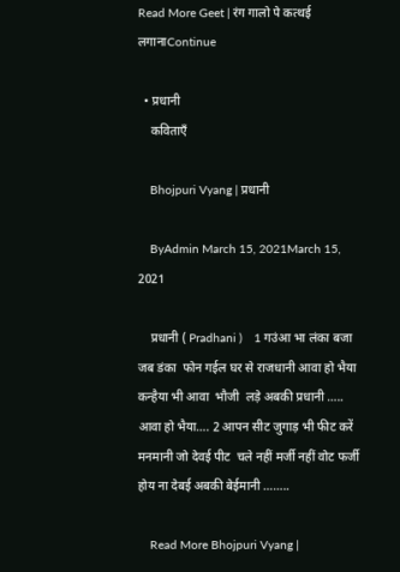Read More Geet | रंग गालो पे कत्थई लगानाContinue

  • प्रधानी
    कविताएँ

    Bhojpuri Vyang | प्रधानी

    ByAdmin March 15, 2021March 15, 2021

    प्रधानी ( Pradhani )    1 गउंआ भा लंका बजा जब डंका  फोन गईल घर से राजधानी आवा हो भैया कन्हैया भी आवा  भौजी  लड़े अबकी प्रधानी …..  आवा हो भैया…. 2 आपन सीट जुगाड़ भी फीट करें मनमानी जो देवई पीट  चले नहीं मर्जी नहीं वोट फर्जी   होय ना देबई अबकी बेईमानी ……..

    Read More Bhojpuri Vyang |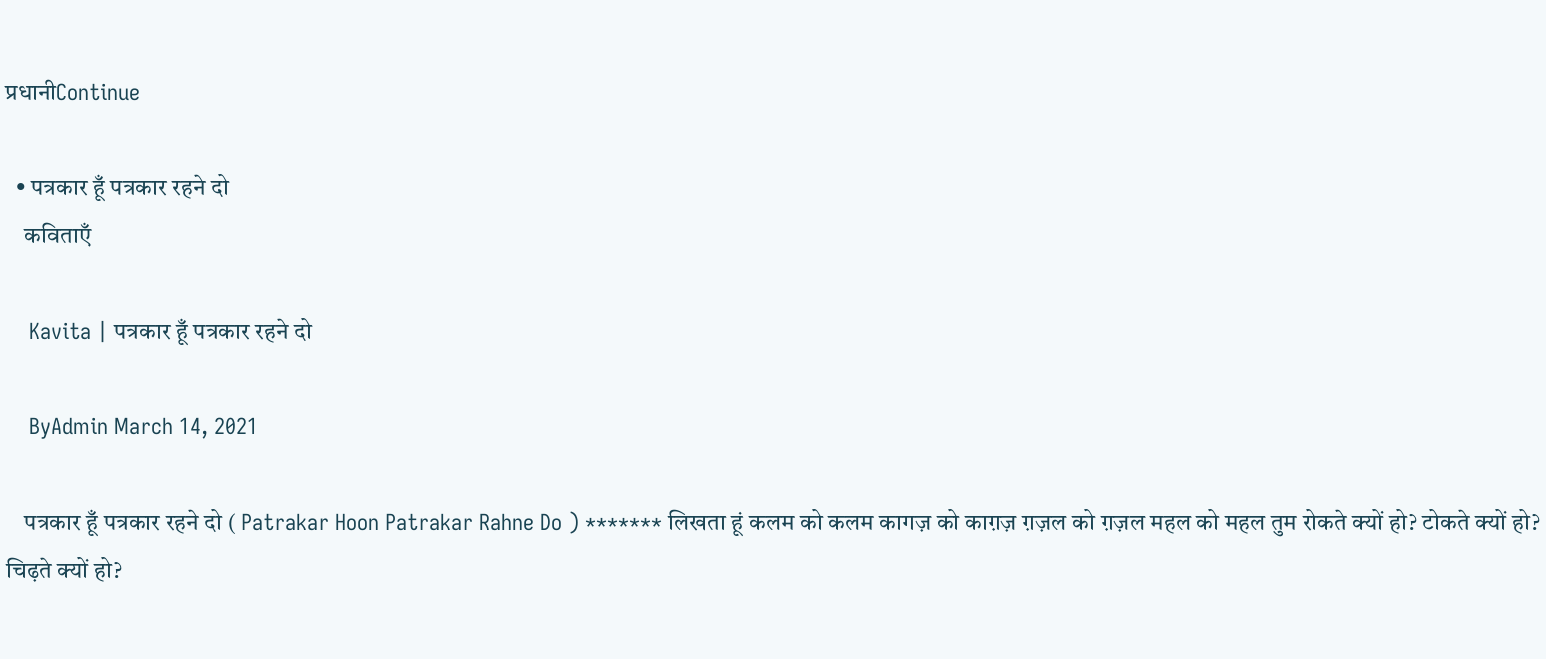प्रधानीContinue

  • पत्रकार हूँ पत्रकार रहने दो
    कविताएँ

    Kavita | पत्रकार हूँ पत्रकार रहने दो

    ByAdmin March 14, 2021

    पत्रकार हूँ पत्रकार रहने दो ( Patrakar Hoon Patrakar Rahne Do ) ******* लिखता हूं कलम को कलम कागज़ को काग़ज़ ग़ज़ल को ग़ज़ल महल को महल तुम रोकते क्यों हो? टोकते क्यों हो? चिढ़ते क्यों हो?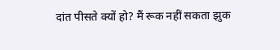दांत पीसते क्यों हो? मैं रूक नहीं सकता झुक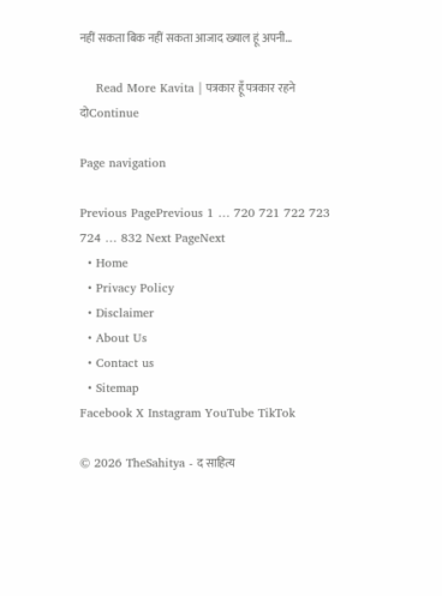नहीं सकता बिक नहीं सकता आजाद ख्याल हूं अपनी…

    Read More Kavita | पत्रकार हूँ पत्रकार रहने दोContinue

Page navigation

Previous PagePrevious 1 … 720 721 722 723 724 … 832 Next PageNext
  • Home
  • Privacy Policy
  • Disclaimer
  • About Us
  • Contact us
  • Sitemap
Facebook X Instagram YouTube TikTok

© 2026 TheSahitya - द साहित्य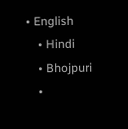• English
    • Hindi
    • Bhojpuri
    •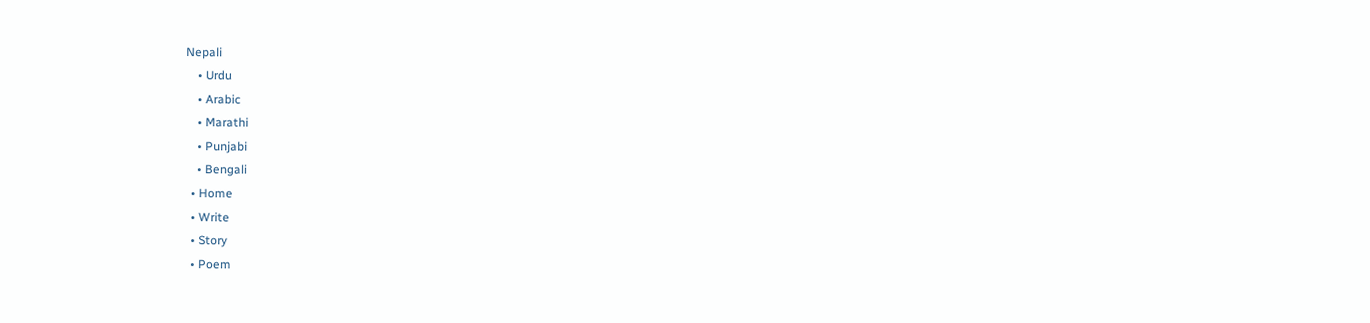Nepali
    • Urdu
    • Arabic
    • Marathi
    • Punjabi
    • Bengali
  • Home
  • Write
  • Story
  • Poem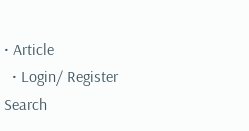• Article
  • Login/ Register
Search